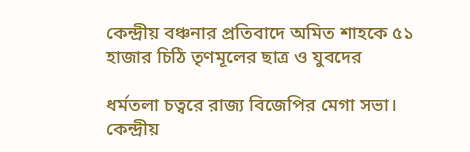কেন্দ্রীয় বঞ্চনার প্রতিবাদে অমিত শাহকে ৫১ হাজার চিঠি তৃণমূলের ছাত্র ও যুবদের

ধর্মতলা চত্বরে রাজ্য বিজেপির মেগা সভা। কেন্দ্রীয়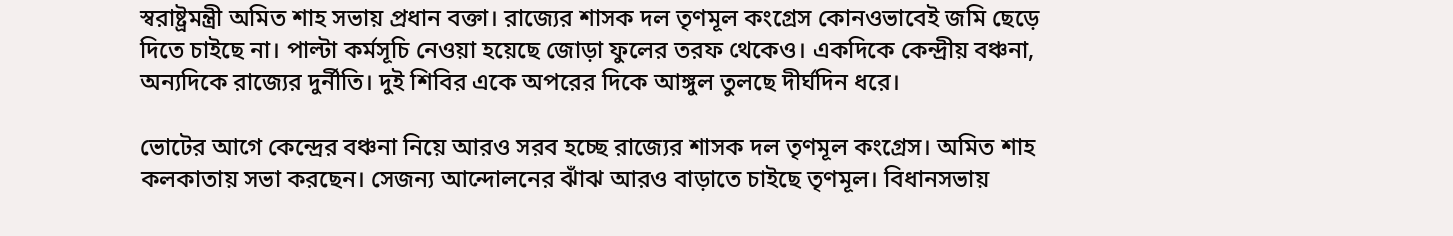স্বরাষ্ট্রমন্ত্রী অমিত শাহ সভায় প্রধান বক্তা। রাজ্যের শাসক দল তৃণমূল কংগ্রেস কোনওভাবেই জমি ছেড়ে দিতে চাইছে না। পাল্টা কর্মসূচি নেওয়া হয়েছে জোড়া ফুলের তরফ থেকেও। একদিকে কেন্দ্রীয় বঞ্চনা, অন্যদিকে রাজ্যের দুর্নীতি। দুই শিবির একে অপরের দিকে আঙ্গুল তুলছে দীর্ঘদিন ধরে।

ভোটের আগে কেন্দ্রের বঞ্চনা নিয়ে আরও সরব হচ্ছে রাজ্যের শাসক দল তৃণমূল কংগ্রেস। অমিত শাহ কলকাতায় সভা করছেন। সেজন্য আন্দোলনের ঝাঁঝ আরও বাড়াতে চাইছে তৃণমূল। বিধানসভায়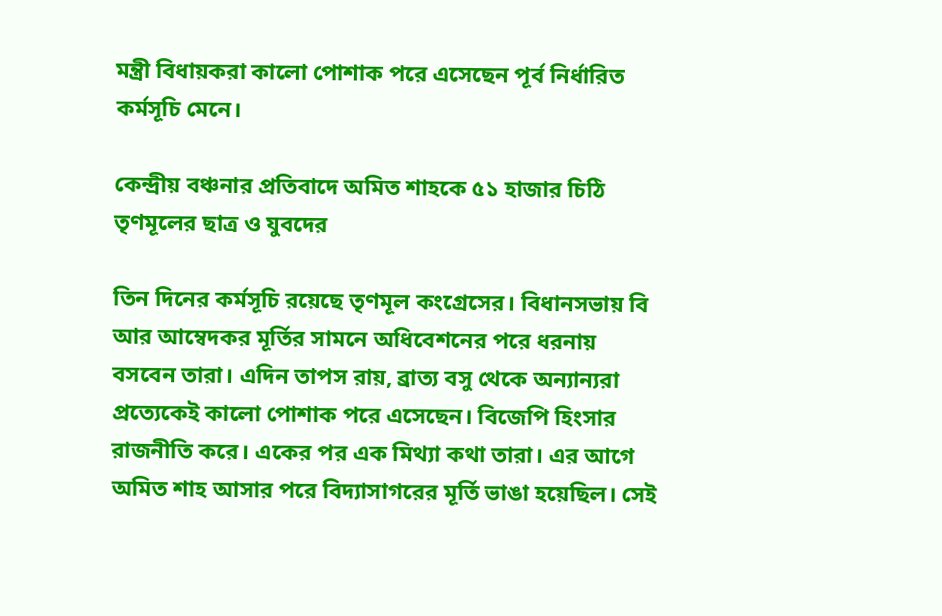মন্ত্রী বিধায়করা কালো পোশাক পরে এসেছেন পূর্ব নির্ধারিত কর্মসূচি মেনে।

কেন্দ্রীয় বঞ্চনার প্রতিবাদে অমিত শাহকে ৫১ হাজার চিঠি তৃণমূলের ছাত্র ও যুবদের

তিন দিনের কর্মসূচি রয়েছে তৃণমূল কংগ্রেসের। বিধানসভায় বি আর আম্বেদকর মূর্তির সামনে অধিবেশনের পরে ধরনায় বসবেন তারা। এদিন তাপস রায়, ব্রাত্য বসু থেকে অন্যান্যরা প্রত্যেকেই কালো পোশাক পরে এসেছেন। বিজেপি হিংসার রাজনীতি করে। একের পর এক মিথ্যা কথা তারা। এর আগে অমিত শাহ আসার পরে বিদ্যাসাগরের মূর্তি ভাঙা হয়েছিল। সেই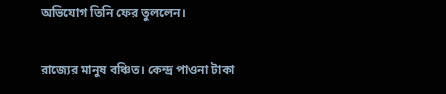অভিযোগ তিনি ফের তুললেন।

রাজ্যের মানুষ বঞ্চিত। কেন্দ্র পাওনা টাকা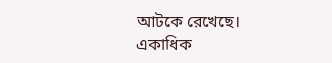আটকে রেখেছে। একাধিক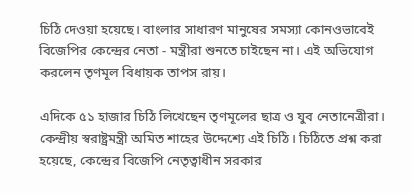চিঠি দেওয়া হয়েছে। বাংলার সাধারণ মানুষের সমস্যা কোনওভাবেই বিজেপির কেন্দ্রের নেতা - মন্ত্রীরা শুনতে চাইছেন না। এই অভিযোগ করলেন তৃণমূল বিধায়ক তাপস রায়।

এদিকে ৫১ হাজার চিঠি লিখেছেন তৃণমূলের ছাত্র ও যুব নেতানেত্রীরা। কেন্দ্রীয় স্বরাষ্ট্রমন্ত্রী অমিত শাহের উদ্দেশ্যে এই চিঠি। চিঠিতে প্রশ্ন করা হয়েছে, কেন্দ্রের বিজেপি নেতৃত্বাধীন সরকার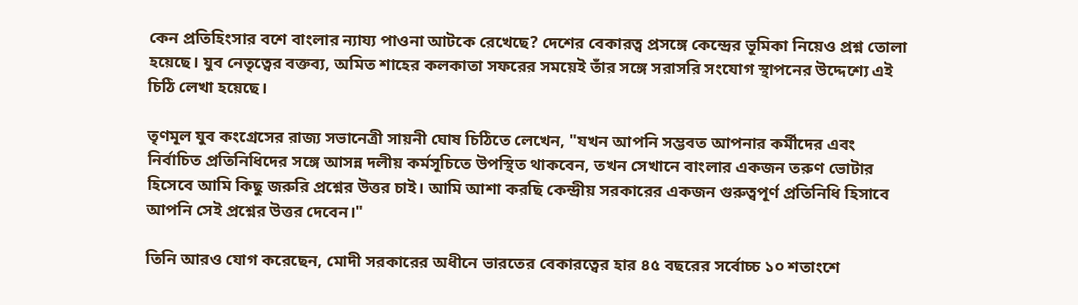কেন প্রতিহিংসার বশে বাংলার ন্যায্য পাওনা আটকে রেখেছে? দেশের বেকারত্ব প্রসঙ্গে কেন্দ্রের ভূমিকা নিয়েও প্রশ্ন তোলা হয়েছে। যুব নেতৃত্বের বক্তব্য, অমিত শাহের কলকাতা সফরের সময়েই তাঁর সঙ্গে সরাসরি সংযোগ স্থাপনের উদ্দেশ্যে এই চিঠি লেখা হয়েছে।

তৃণমূল যুব কংগ্রেসের রাজ্য সভানেত্রী সায়নী ঘোষ চিঠিতে লেখেন, "যখন আপনি সম্ভবত আপনার কর্মীদের এবং নির্বাচিত প্রতিনিধিদের সঙ্গে আসন্ন দলীয় কর্মসূচিতে উপস্থিত থাকবেন, তখন সেখানে বাংলার একজন তরুণ ভোটার হিসেবে আমি কিছু জরুরি প্রশ্নের উত্তর চাই। আমি আশা করছি কেন্দ্রীয় সরকারের একজন গুরুত্বপূর্ণ প্রতিনিধি হিসাবে আপনি সেই প্রশ্নের উত্তর দেবেন।"

তিনি আরও যোগ করেছেন, মোদী সরকারের অধীনে ভারতের বেকারত্বের হার ৪৫ বছরের সর্বোচ্চ ১০ শতাংশে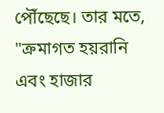পৌঁছেছে। তার মতে, "ক্রমাগত হয়রানি এবং হাজার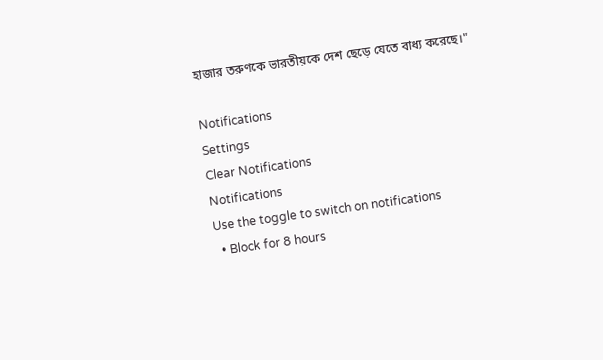হাজার তরুণকে ভারতীয়কে দেশ ছেড়ে যেতে বাধ্য করেছে।"

Notifications
Settings
Clear Notifications
Notifications
Use the toggle to switch on notifications
  • Block for 8 hours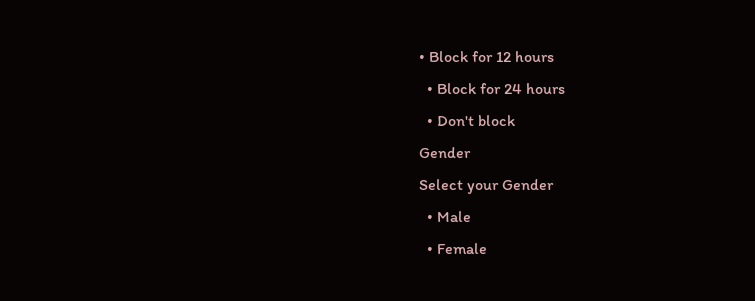• Block for 12 hours
  • Block for 24 hours
  • Don't block
Gender
Select your Gender
  • Male
  • Female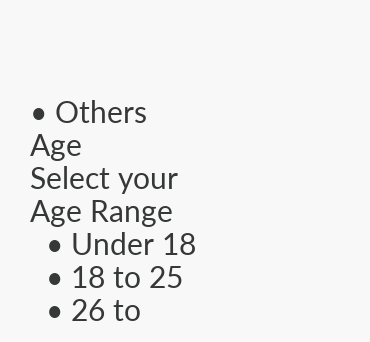• Others
Age
Select your Age Range
  • Under 18
  • 18 to 25
  • 26 to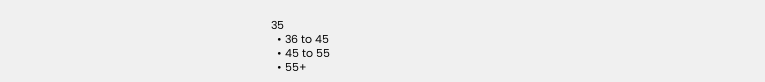35
  • 36 to 45
  • 45 to 55
  • 55+